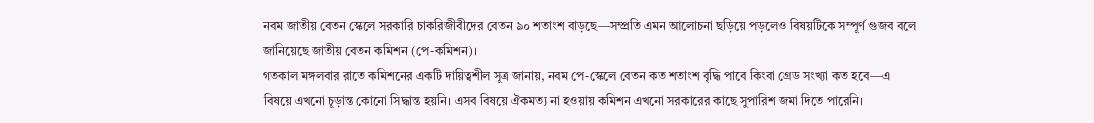নবম জাতীয় বেতন স্কেলে সরকারি চাকরিজীবীদের বেতন ৯০ শতাংশ বাড়ছে—সম্প্রতি এমন আলোচনা ছড়িয়ে পড়লেও বিষয়টিকে সম্পূর্ণ গুজব বলে জানিয়েছে জাতীয় বেতন কমিশন (পে-কমিশন)।
গতকাল মঙ্গলবার রাতে কমিশনের একটি দায়িত্বশীল সূত্র জানায়, নবম পে-স্কেলে বেতন কত শতাংশ বৃদ্ধি পাবে কিংবা গ্রেড সংখ্যা কত হবে—এ বিষয়ে এখনো চূড়ান্ত কোনো সিদ্ধান্ত হয়নি। এসব বিষয়ে ঐকমত্য না হওয়ায় কমিশন এখনো সরকারের কাছে সুপারিশ জমা দিতে পারেনি।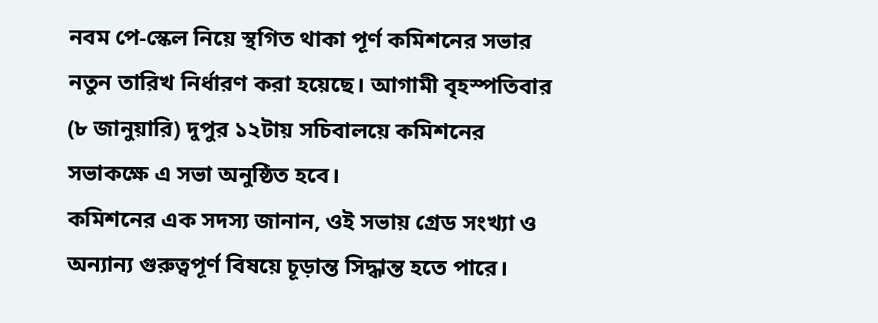নবম পে-স্কেল নিয়ে স্থগিত থাকা পূর্ণ কমিশনের সভার নতুন তারিখ নির্ধারণ করা হয়েছে। আগামী বৃহস্পতিবার (৮ জানুয়ারি) দুপুর ১২টায় সচিবালয়ে কমিশনের সভাকক্ষে এ সভা অনুষ্ঠিত হবে।
কমিশনের এক সদস্য জানান, ওই সভায় গ্রেড সংখ্যা ও অন্যান্য গুরুত্বপূর্ণ বিষয়ে চূড়ান্ত সিদ্ধান্ত হতে পারে।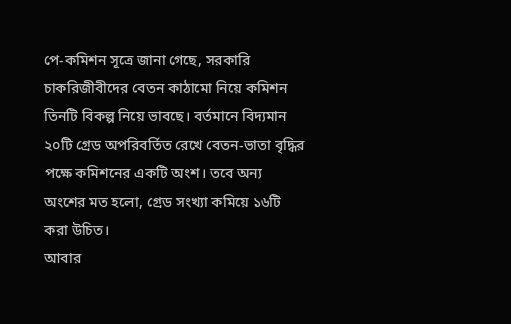পে-কমিশন সূত্রে জানা গেছে, সরকারি চাকরিজীবীদের বেতন কাঠামো নিয়ে কমিশন তিনটি বিকল্প নিয়ে ভাবছে। বর্তমানে বিদ্যমান ২০টি গ্রেড অপরিবর্তিত রেখে বেতন-ভাতা বৃদ্ধির পক্ষে কমিশনের একটি অংশ। তবে অন্য অংশের মত হলো, গ্রেড সংখ্যা কমিয়ে ১৬টি করা উচিত।
আবার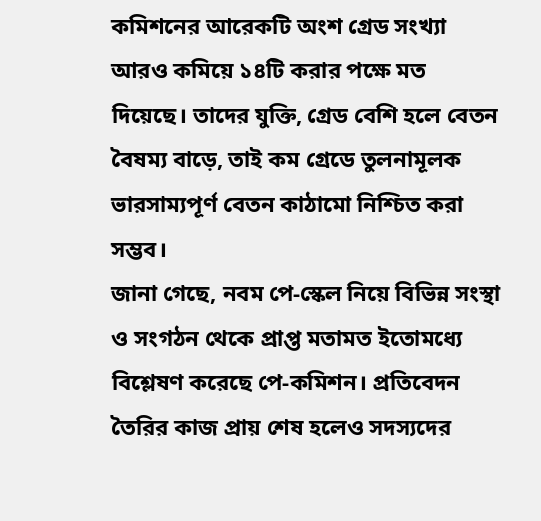কমিশনের আরেকটি অংশ গ্রেড সংখ্যা আরও কমিয়ে ১৪টি করার পক্ষে মত দিয়েছে। তাদের যুক্তি, গ্রেড বেশি হলে বেতন বৈষম্য বাড়ে, তাই কম গ্রেডে তুলনামূলক ভারসাম্যপূর্ণ বেতন কাঠামো নিশ্চিত করা সম্ভব।
জানা গেছে, নবম পে-স্কেল নিয়ে বিভিন্ন সংস্থা ও সংগঠন থেকে প্রাপ্ত মতামত ইতোমধ্যে বিশ্লেষণ করেছে পে-কমিশন। প্রতিবেদন তৈরির কাজ প্রায় শেষ হলেও সদস্যদের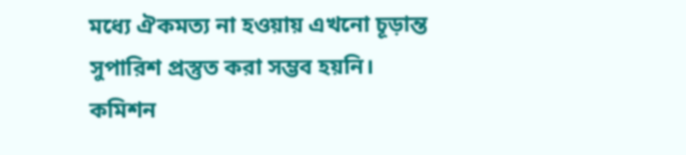মধ্যে ঐকমত্য না হওয়ায় এখনো চূড়ান্ত সুপারিশ প্রস্তুত করা সম্ভব হয়নি।
কমিশন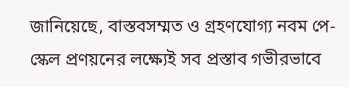জানিয়েছে, বাস্তবসম্মত ও গ্রহণযোগ্য নবম পে-স্কেল প্রণয়নের লক্ষ্যেই সব প্রস্তাব গভীরভাবে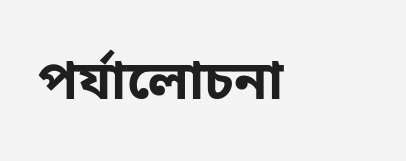পর্যালোচনা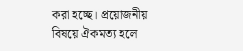করা হচ্ছে। প্রয়োজনীয় বিষয়ে ঐকমত্য হলে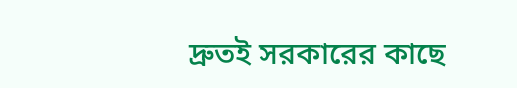দ্রুতই সরকারের কাছে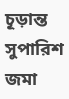চূড়ান্ত সুপারিশ জমা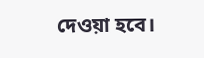দেওয়া হবে।